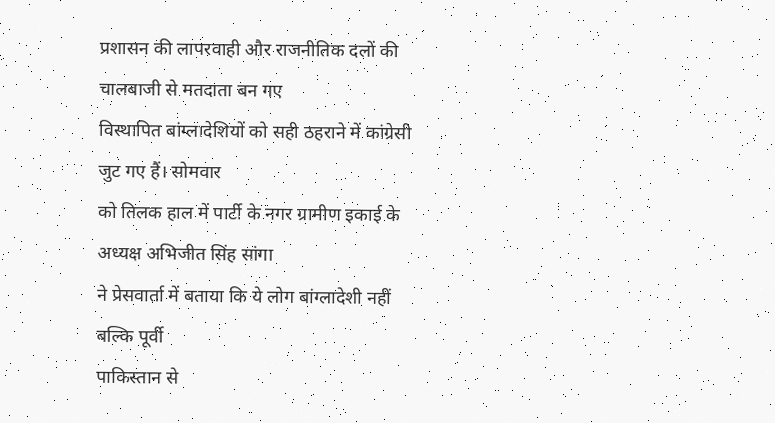प्रशासन की लापरवाही और राजनीतिक दलों की चालबाजी से मतदाता बन गए
विस्थापित बांग्लादेशियों को सही ठहराने में कांग्रेसी जुट गए हैं। सोमवार
को तिलक हाल में पार्टी के नगर ग्रामीण इकाई के अध्यक्ष अभिजीत सिंह सांगा
ने प्रेसवार्ता में बताया कि ये लोग बांग्लादेशी नहीं बल्कि पूर्वी
पाकिस्तान से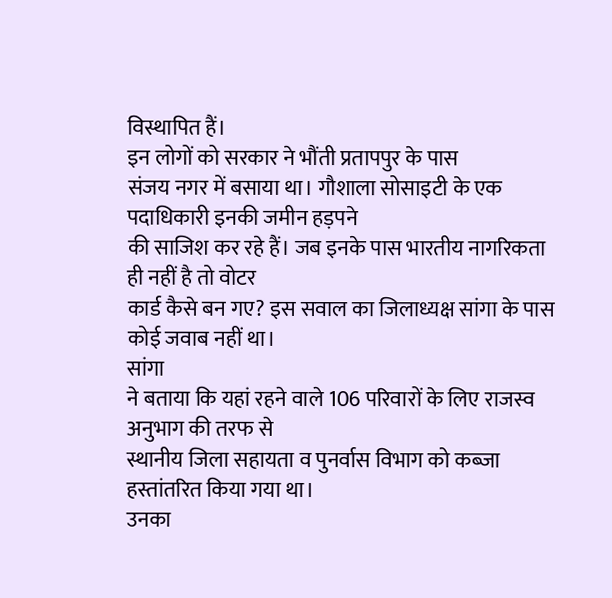विस्थापित हैं।
इन लोगों को सरकार ने भौंती प्रतापपुर के पास
संजय नगर में बसाया था। गौशाला सोसाइटी के एक पदाधिकारी इनकी जमीन हड़पने
की साजिश कर रहे हैं। जब इनके पास भारतीय नागरिकता ही नहीं है तो वोटर
कार्ड कैसे बन गए? इस सवाल का जिलाध्यक्ष सांगा के पास कोई जवाब नहीं था।
सांगा
ने बताया कि यहां रहने वाले 106 परिवारों के लिए राजस्व अनुभाग की तरफ से
स्थानीय जिला सहायता व पुनर्वास विभाग को कब्जा हस्तांतरित किया गया था।
उनका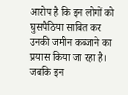आरोप है कि इन लोगों को घुसपैठिया साबित कर उनकी जमीन कब्जाने का
प्रयास किया जा रहा है। जबकि इन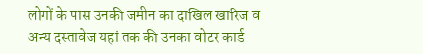लोगों के पास उनकी जमीन का दाखिल खारिज व
अन्य दस्तावेज यहां तक की उनका वोटर कार्ड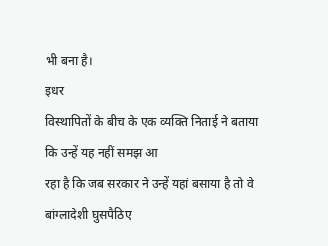भी बना है।
इधर
विस्थापितों के बीच के एक व्यक्ति निताई ने बताया कि उन्हें यह नहीं समझ आ
रहा है कि जब सरकार ने उन्हें यहां बसाया है तो वे बांग्लादेशी घुसपैठिए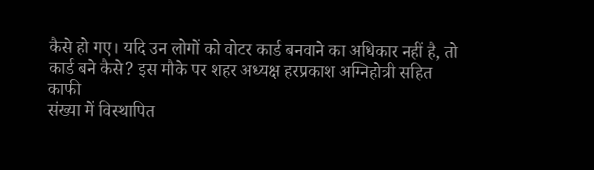कैसे हो गए। यदि उन लोगों को वोटर कार्ड बनवाने का अधिकार नहीं है, तो
कार्ड बने कैसे? इस मौके पर शहर अध्यक्ष हरप्रकाश अग्निहोत्री सहित काफी
संख्या में विस्थापित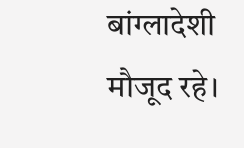बांग्लादेशी मौजूद रहे।